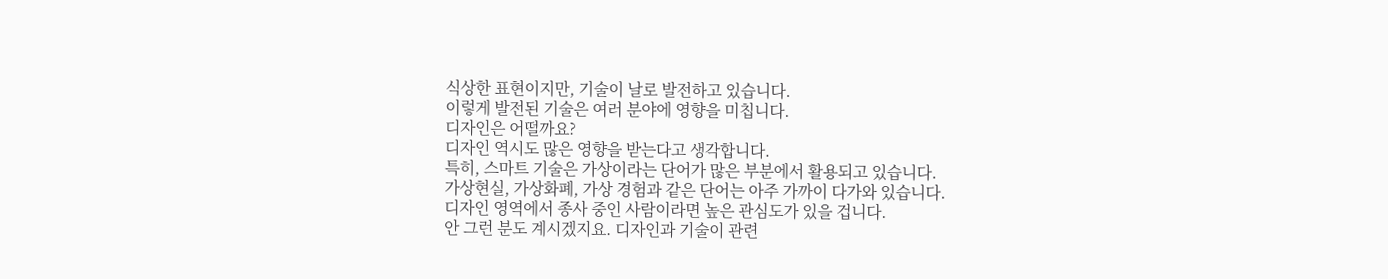식상한 표현이지만, 기술이 날로 발전하고 있습니다.
이렇게 발전된 기술은 여러 분야에 영향을 미칩니다.
디자인은 어떨까요?
디자인 역시도 많은 영향을 받는다고 생각합니다.
특히, 스마트 기술은 가상이라는 단어가 많은 부분에서 활용되고 있습니다.
가상현실, 가상화폐, 가상 경험과 같은 단어는 아주 가까이 다가와 있습니다.
디자인 영역에서 종사 중인 사람이라면 높은 관심도가 있을 겁니다.
안 그런 분도 계시겠지요. 디자인과 기술이 관련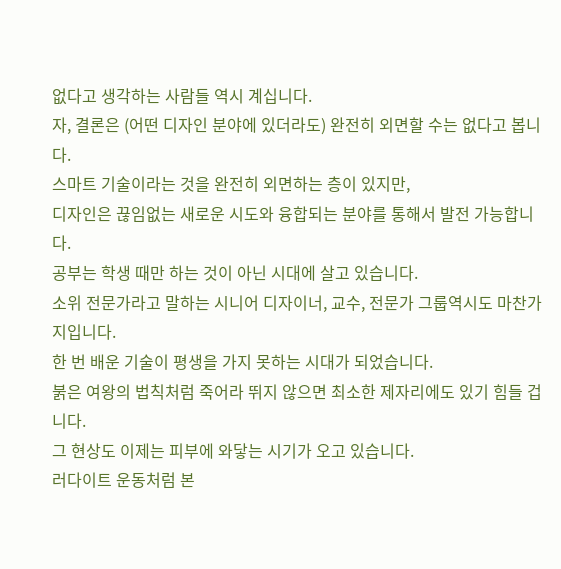없다고 생각하는 사람들 역시 계십니다.
자, 결론은 (어떤 디자인 분야에 있더라도) 완전히 외면할 수는 없다고 봅니다.
스마트 기술이라는 것을 완전히 외면하는 층이 있지만,
디자인은 끊임없는 새로운 시도와 융합되는 분야를 통해서 발전 가능합니다.
공부는 학생 때만 하는 것이 아닌 시대에 살고 있습니다.
소위 전문가라고 말하는 시니어 디자이너, 교수, 전문가 그룹역시도 마찬가지입니다.
한 번 배운 기술이 평생을 가지 못하는 시대가 되었습니다.
붉은 여왕의 법칙처럼 죽어라 뛰지 않으면 최소한 제자리에도 있기 힘들 겁니다.
그 현상도 이제는 피부에 와닿는 시기가 오고 있습니다.
러다이트 운동처럼 본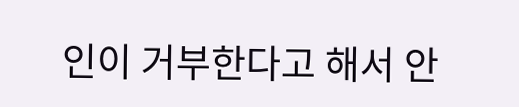인이 거부한다고 해서 안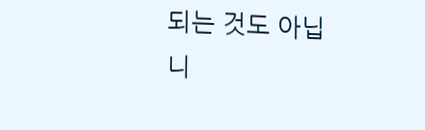되는 것도 아닙니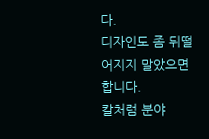다.
디자인도 좀 뒤떨어지지 말았으면 합니다.
칼처럼 분야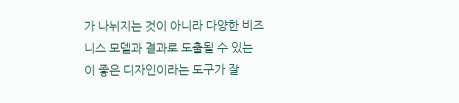가 나뉘지는 것이 아니라 다양한 비즈니스 모델과 결과로 도출될 수 있는
이 좋은 디자인이라는 도구가 잘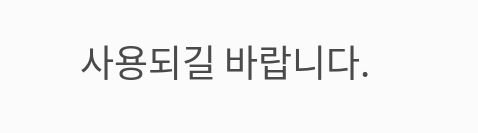사용되길 바랍니다.